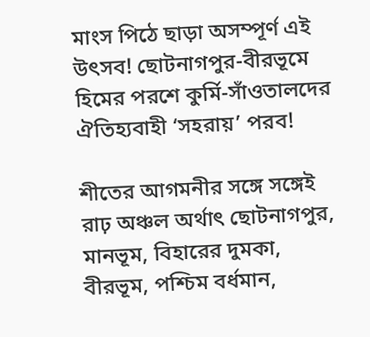মাংস পিঠে ছাড়া অসম্পূর্ণ এই উৎসব! ছোটনাগপুর-বীরভূমে হিমের পরশে কুর্মি-সাঁওতালদের ঐতিহ্যবাহী ‘সহরায়’ পরব!

শীতের আগমনীর সঙ্গে সঙ্গেই রাঢ় অঞ্চল অর্থাৎ ছোটনাগপুর, মানভূম, বিহারের দুমকা, বীরভূম, পশ্চিম বর্ধমান,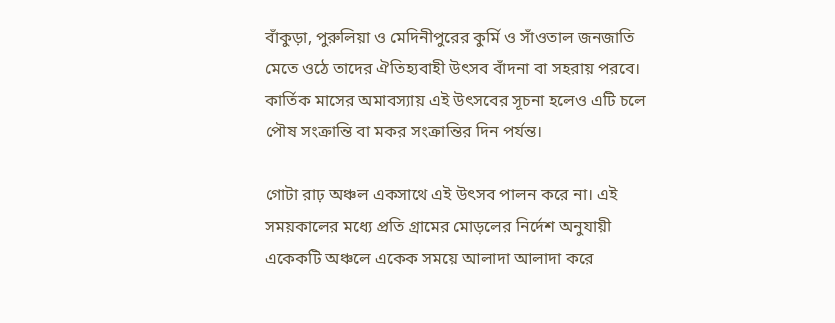বাঁকুড়া, পুরুলিয়া ও মেদিনীপুরের কুর্মি ও সাঁওতাল জনজাতি মেতে ওঠে তাদের ঐতিহ্যবাহী উৎসব বাঁদনা বা সহরায় পরবে। কার্তিক মাসের অমাবস্যায় এই উৎসবের সূচনা হলেও এটি চলে পৌষ সংক্রান্তি বা মকর সংক্রান্তির দিন পর্যন্ত।

গোটা রাঢ় অঞ্চল একসাথে এই উৎসব পালন করে না। এই সময়কালের মধ্যে প্রতি গ্রামের মোড়লের নির্দেশ অনুযায়ী একেকটি অঞ্চলে একেক সময়ে আলাদা আলাদা করে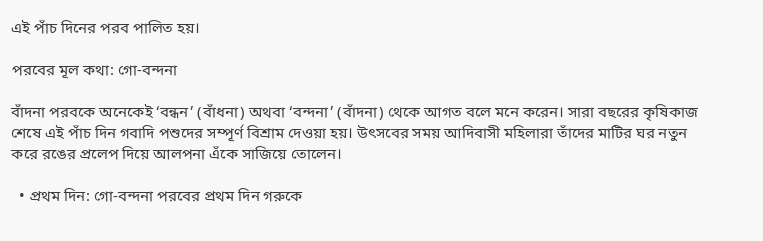এই পাঁচ দিনের পরব পালিত হয়।

পরবের মূল কথা: গো-বন্দনা

বাঁদনা পরবকে অনেকেই ‘বন্ধন’ (বাঁধনা) অথবা ‘বন্দনা’ (বাঁদনা) থেকে আগত বলে মনে করেন। সারা বছরের কৃষিকাজ শেষে এই পাঁচ দিন গবাদি পশুদের সম্পূর্ণ বিশ্রাম দেওয়া হয়। উৎসবের সময় আদিবাসী মহিলারা তাঁদের মাটির ঘর নতুন করে রঙের প্রলেপ দিয়ে আলপনা এঁকে সাজিয়ে তোলেন।

  • প্রথম দিন: গো-বন্দনা পরবের প্রথম দিন গরুকে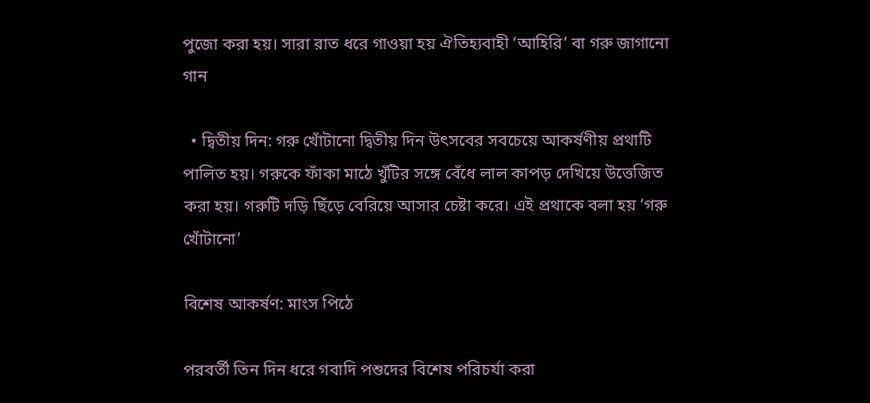পুজো করা হয়। সারা রাত ধরে গাওয়া হয় ঐতিহ্যবাহী ‘আহিরি’ বা গরু জাগানো গান

  • দ্বিতীয় দিন: গরু খোঁটানো দ্বিতীয় দিন উৎসবের সবচেয়ে আকর্ষণীয় প্রথাটি পালিত হয়। গরুকে ফাঁকা মাঠে খুঁটির সঙ্গে বেঁধে লাল কাপড় দেখিয়ে উত্তেজিত করা হয়। গরুটি দড়ি ছিঁড়ে বেরিয়ে আসার চেষ্টা করে। এই প্রথাকে বলা হয় ‘গরু খোঁটানো’

বিশেষ আকর্ষণ: মাংস পিঠে

পরবর্তী তিন দিন ধরে গবাদি পশুদের বিশেষ পরিচর্যা করা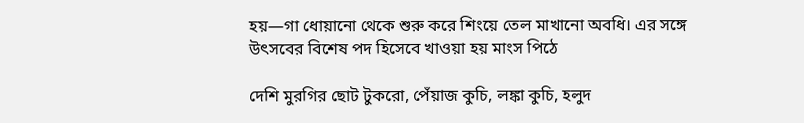হয়—গা ধোয়ানো থেকে শুরু করে শিংয়ে তেল মাখানো অবধি। এর সঙ্গে উৎসবের বিশেষ পদ হিসেবে খাওয়া হয় মাংস পিঠে

দেশি মুরগির ছোট টুকরো, পেঁয়াজ কুচি, লঙ্কা কুচি, হলুদ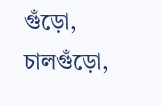গুঁড়ো, চালগুঁড়ো,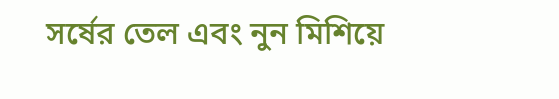সর্ষের তেল এবং নুন মিশিয়ে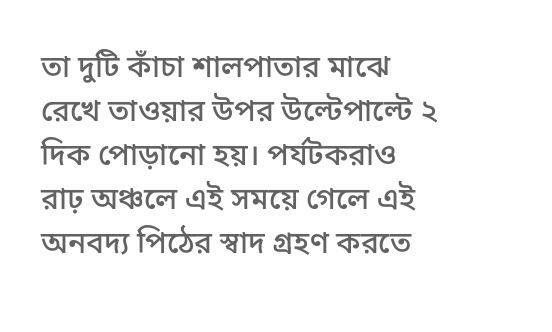তা দুটি কাঁচা শালপাতার মাঝে রেখে তাওয়ার উপর উল্টেপাল্টে ২ দিক পোড়ানো হয়। পর্যটকরাও রাঢ় অঞ্চলে এই সময়ে গেলে এই অনবদ্য পিঠের স্বাদ গ্রহণ করতে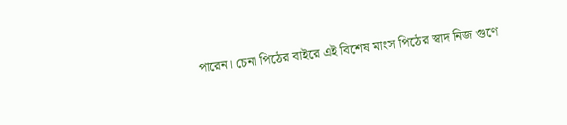পারেন। চেনা পিঠের বাইরে এই বিশেষ মাংস পিঠের স্বাদ নিজ গুণে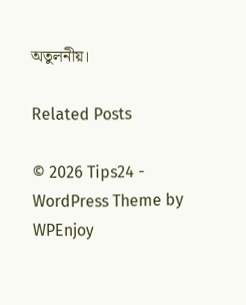অতুলনীয়।

Related Posts

© 2026 Tips24 - WordPress Theme by WPEnjoy